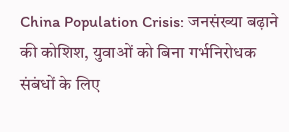China Population Crisis: जनसंख्या बढ़ाने की कोशिश, युवाओं को बिना गर्भनिरोधक संबंधों के लिए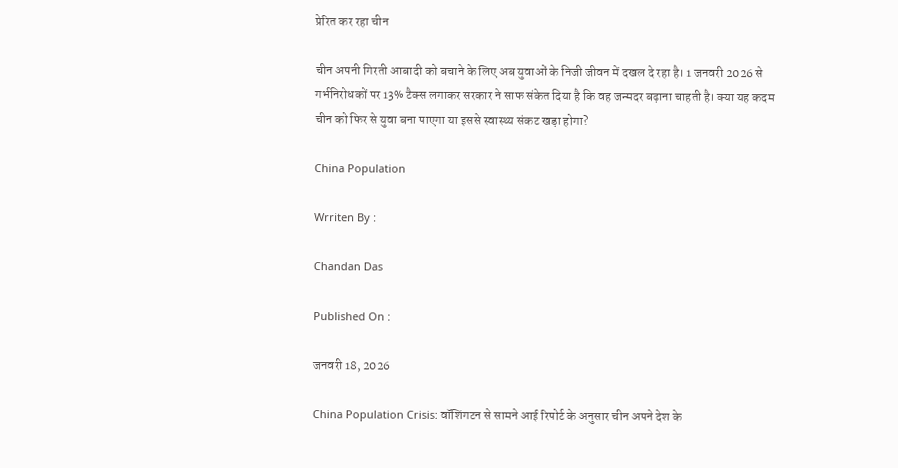प्रेरित कर रहा चीन

चीन अपनी गिरती आबादी को बचाने के लिए अब युवाओं के निजी जीवन में दखल दे रहा है। 1 जनवरी 2026 से गर्भनिरोधकों पर 13% टैक्स लगाकर सरकार ने साफ संकेत दिया है कि वह जन्मदर बढ़ाना चाहती है। क्या यह कदम चीन को फिर से युवा बना पाएगा या इससे स्वास्थ्य संकट खड़ा होगा?

China Population

Wrriten By :

Chandan Das

Published On :

जनवरी 18, 2026

China Population Crisis: वॉशिंगटन से सामने आई रिपोर्ट के अनुसार चीन अपने देश के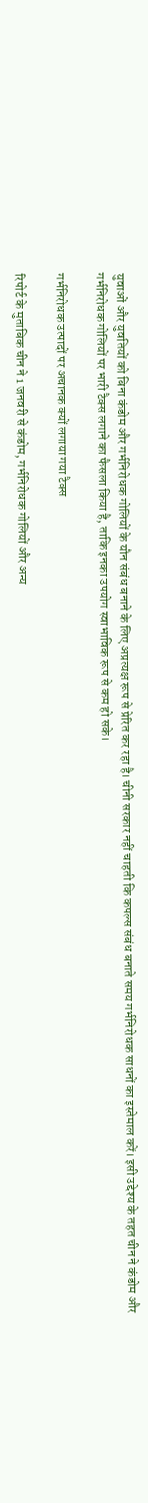युवाओं और युवतियों को बिना कंडोम और गर्भनिरोधक गोलियों के यौन संबंध बनाने के लिए अप्रत्यक्ष रूप से प्रेरित कर रहा है। चीनी सरकार नहीं चाहती कि कपल्स संबंध बनाते समय गर्भनिरोधक साधनों का इस्तेमाल करें। इसी उद्देश्य के तहत चीन ने कंडोम और गर्भनिरोधक गोलियों पर भारी टैक्स लगाने का फैसला किया है, ताकि इनका उपयोग स्वाभाविक रूप से कम हो सके।

गर्भनिरोधक उत्पादों पर अचानक क्यों लगाया गया टैक्स

रिपोर्ट के मुताबिक चीन ने 1 जनवरी से कंडोम, गर्भनिरोधक गोलियों और अन्य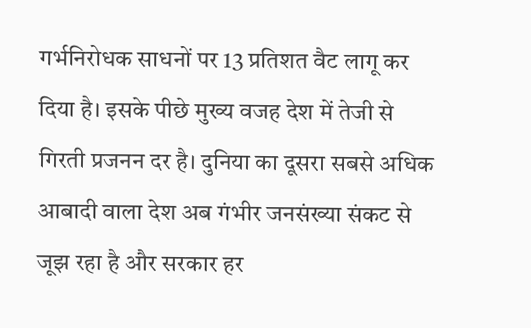गर्भनिरोधक साधनों पर 13 प्रतिशत वैट लागू कर दिया है। इसके पीछे मुख्य वजह देश में तेजी से गिरती प्रजनन दर है। दुनिया का दूसरा सबसे अधिक आबादी वाला देश अब गंभीर जनसंख्या संकट से जूझ रहा है और सरकार हर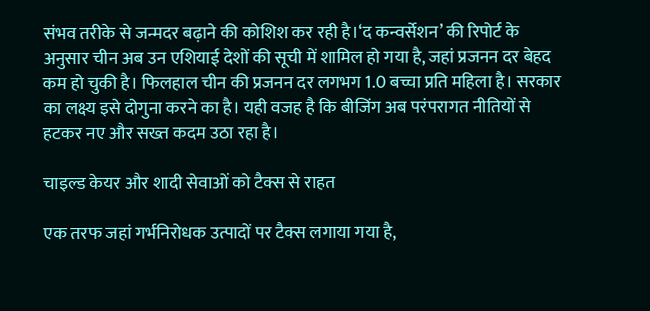संभव तरीके से जन्मदर बढ़ाने की कोशिश कर रही है।‘द कन्वर्सेशन’ की रिपोर्ट के अनुसार चीन अब उन एशियाई देशों की सूची में शामिल हो गया है, जहां प्रजनन दर बेहद कम हो चुकी है। फिलहाल चीन की प्रजनन दर लगभग 1.0 बच्चा प्रति महिला है। सरकार का लक्ष्य इसे दोगुना करने का है। यही वजह है कि बीजिंग अब परंपरागत नीतियों से हटकर नए और सख्त कदम उठा रहा है।

चाइल्ड केयर और शादी सेवाओं को टैक्स से राहत

एक तरफ जहां गर्भनिरोधक उत्पादों पर टैक्स लगाया गया है,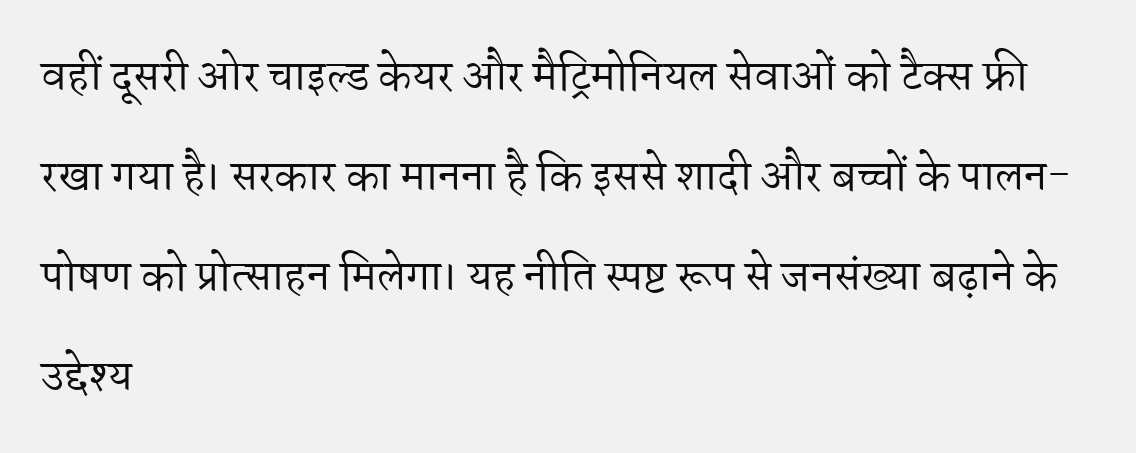वहीं दूसरी ओर चाइल्ड केयर और मैट्रिमोनियल सेवाओं को टैक्स फ्री रखा गया है। सरकार का मानना है कि इससे शादी और बच्चों के पालन-पोषण को प्रोत्साहन मिलेगा। यह नीति स्पष्ट रूप से जनसंख्या बढ़ाने के उद्देश्य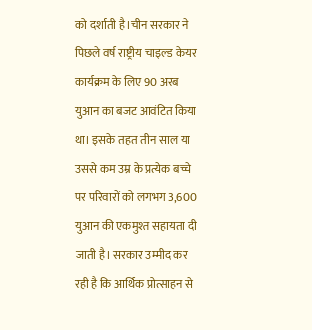को दर्शाती है।चीन सरकार ने पिछले वर्ष राष्ट्रीय चाइल्ड केयर कार्यक्रम के लिए 90 अरब युआन का बजट आवंटित किया था। इसके तहत तीन साल या उससे कम उम्र के प्रत्येक बच्चे पर परिवारों को लगभग 3,600 युआन की एकमुश्त सहायता दी जाती है। सरकार उम्मीद कर रही है कि आर्थिक प्रोत्साहन से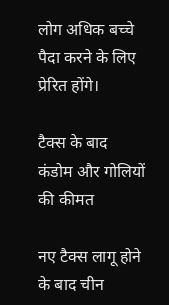लोग अधिक बच्चे पैदा करने के लिए प्रेरित होंगे।

टैक्स के बाद कंडोम और गोलियों की कीमत

नए टैक्स लागू होने के बाद चीन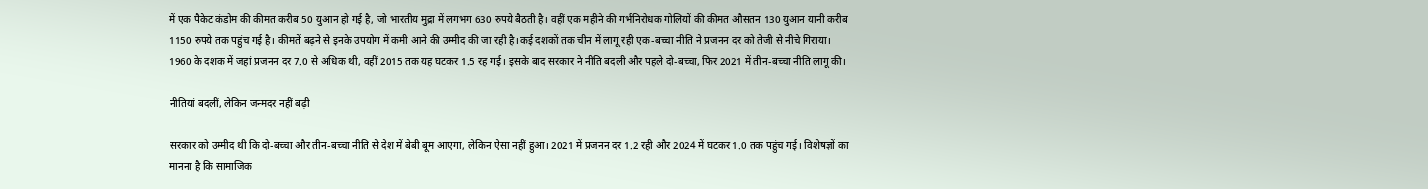में एक पैकेट कंडोम की कीमत करीब 50 युआन हो गई है, जो भारतीय मुद्रा में लगभग 630 रुपये बैठती है। वहीं एक महीने की गर्भनिरोधक गोलियों की कीमत औसतन 130 युआन यानी करीब 1150 रुपये तक पहुंच गई है। कीमतें बढ़ने से इनके उपयोग में कमी आने की उम्मीद की जा रही है।कई दशकों तक चीन में लागू रही एक-बच्चा नीति ने प्रजनन दर को तेजी से नीचे गिराया। 1960 के दशक में जहां प्रजनन दर 7.0 से अधिक थी, वहीं 2015 तक यह घटकर 1.5 रह गई। इसके बाद सरकार ने नीति बदली और पहले दो-बच्चा, फिर 2021 में तीन-बच्चा नीति लागू की।

नीतियां बदलीं, लेकिन जन्मदर नहीं बढ़ी

सरकार को उम्मीद थी कि दो-बच्चा और तीन-बच्चा नीति से देश में बेबी बूम आएगा, लेकिन ऐसा नहीं हुआ। 2021 में प्रजनन दर 1.2 रही और 2024 में घटकर 1.0 तक पहुंच गई। विशेषज्ञों का मानना है कि सामाजिक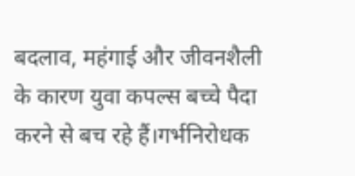बदलाव, महंगाई और जीवनशैली के कारण युवा कपल्स बच्चे पैदा करने से बच रहे हैं।गर्भनिरोधक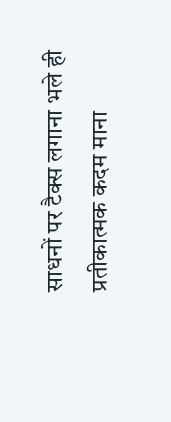साधनों पर टैक्स लगाना भले ही प्रतीकात्मक कदम माना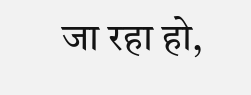जा रहा हो,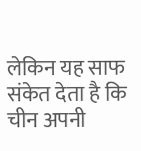लेकिन यह साफ संकेत देता है कि चीन अपनी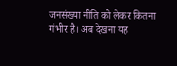जनसंख्या नीति को लेकर कितना गंभीर है। अब देखना यह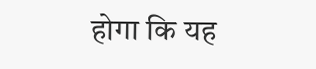होगा कि यह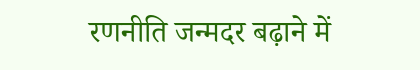रणनीति जन्मदर बढ़ाने में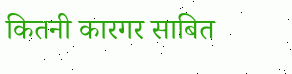कितनी कारगर साबित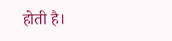होती है।